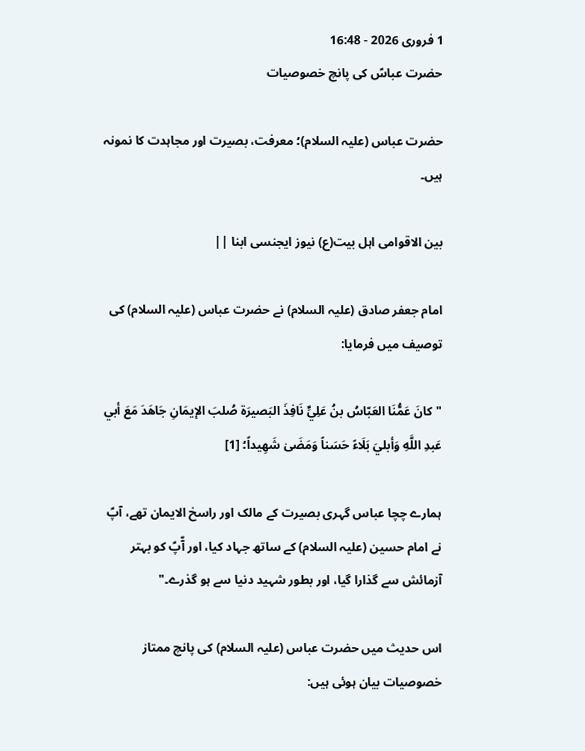1 فروری 2026 - 16:48
حضرت عباسؑ کی پانچ خصوصیات

حضرت عباس (علیہ السلام)؛ معرفت، بصیرت اور مجاہدت کا نمونہ ہیں۔

بین الاقوامی اہل بیت(ع) نیوز ایجنسی ابنا ||

امام جعفر صادق (علیہ السلام) نے حضرت عباس (علیہ السلام) کی توصیف میں فرمایا:

"كانَ عَمُّنَا العَبّاسُ بنُ عَلِيٍّ نَافِذَ البَصيرَة صُلبَ الإيمَانِ جَاهَدَ مَعَ أبي عَبدِ اللَّهِ وَأبليَ بَلَاءً حَسَناً وَمَضَىٰ شَهِيداً؛ [1]

ہمارے چچا عباس گہری بصیرت کے مالک اور راسخ الایمان تھے، آپؑ نے امام حسین (علیہ السلام) کے ساتھ جہاد کیا، اور آّپؑ کو بہتر آزمائش سے گذارا گیا، اور بطور شہید دنیا سے ہو گذرے۔"

اس حدیث میں حضرت عباس (علیہ السلام) کی پانچ ممتاز خصوصیات بیان ہوئی ہیں: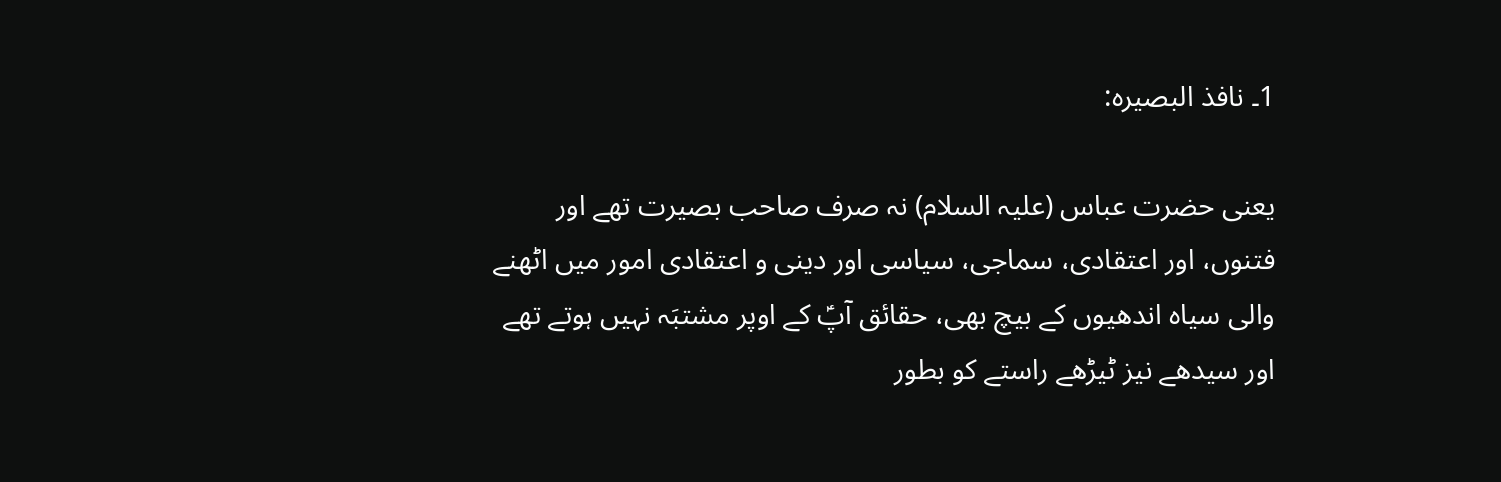1۔ نافذ البصیرہ:

یعنی حضرت عباس (علیہ السلام) نہ صرف صاحب بصیرت تھے اور فتنوں، اور اعتقادی، سماجی، سیاسی اور دینی و اعتقادی امور میں اٹھنے والی سیاہ اندھیوں کے بیچ بھی، حقائق آپؑ کے اوپر مشتبَہ نہیں ہوتے تھے اور سیدھے نیز ٹیڑھے راستے کو بطور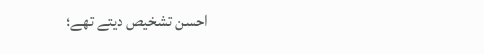احسن تشخیص دیتے تھے؛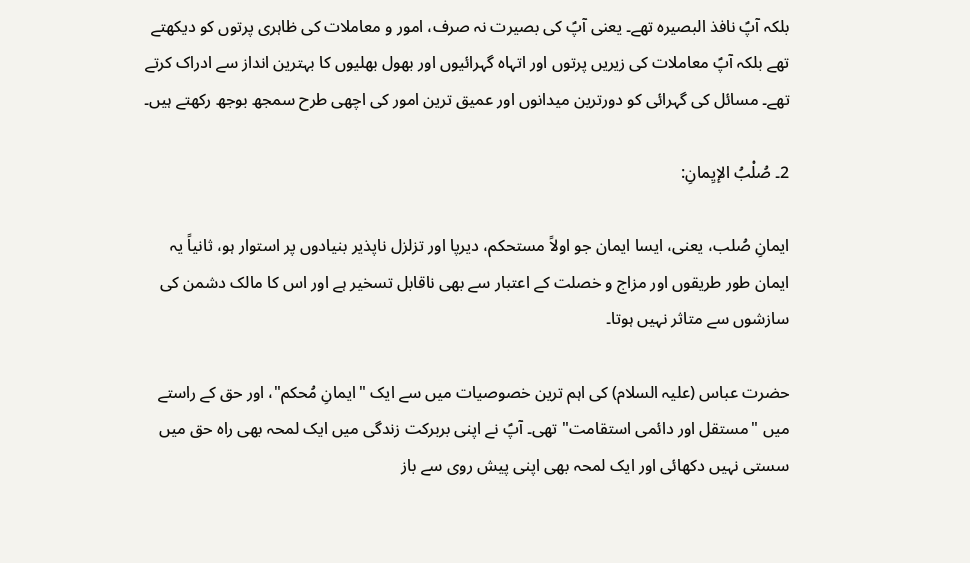بلکہ آپؑ نافذ البصیرہ تھے۔ یعنی آپؑ کی بصیرت نہ صرف، امور و معاملات کی ظاہری پرتوں کو دیکھتے تھے بلکہ آپؑ معاملات کی زیریں پرتوں اور اتہاہ گہرائیوں اور بھول بھلیوں کا بہترین انداز سے ادراک کرتے تھے۔ مسائل کی گہرائی کو دورترین میدانوں اور عمیق ترین امور کی اچھی طرح سمجھ بوجھ رکھتے ہیں۔

2۔ صُلْبُ الإيِمانِ:

ایمانِ صُلب، یعنی، ایسا ایمان جو اولاً مستحکم، دیرپا اور تزلزل ناپذیر بنیادوں پر استوار ہو، ثانیاً یہ ایمان طور طریقوں اور مزاج و خصلت کے اعتبار سے بھی ناقابل تسخیر ہے اور اس کا مالک دشمن کی سازشوں سے متاثر نہیں ہوتا۔

حضرت عباس (علیہ السلام) کی اہم ترین خصوصیات میں سے ایک "ایمانِ مُحکم"، اور حق کے راستے میں "مستقل اور دائمی استقامت" تھی۔ آپؑ نے اپنی بربرکت زندگی میں ایک لمحہ بھی راہ حق میں سستی نہیں دکھائی اور ایک لمحہ بھی اپنی پیش روی سے باز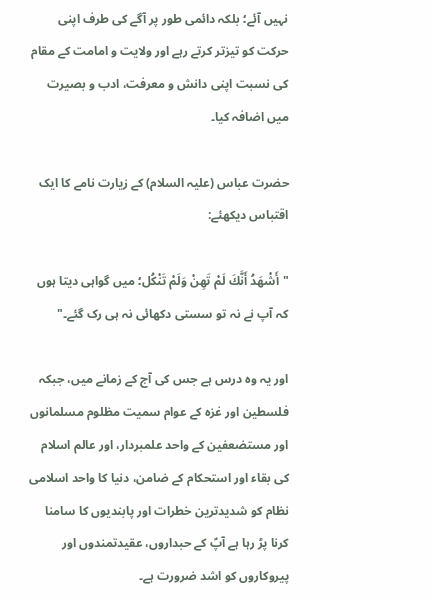نہیں آئے؛ بلکہ دائمی طور پر آگے کی طرف اپنی حرکت کو تیزتر کرتے رہے اور ولایت و امامت کے مقام کی نسبت اپنی دانش و معرفت، ادب و بصیرت میں اضافہ کیا۔

حضرت عباس (علیہ السلام) کے زیارت نامے کا ایک اقتباس دیکھئے:

"أَشْهَدُ أَنَّكَ‌ لَمْ‌ تَهِنْ‌ وَلَمْ‌ تَنْكُل؛ میں گواہی دیتا ہوں کہ آپ نے نہ تو سستی دکھائی نہ ہی رک گئے۔"

اور یہ وہ درس ہے جس کی آج کے زمانے میں، جبکہ فلسطین اور غزہ کے عوام سمیت مظلوم مسلمانوں اور مستضعفین کے واحد علمبردار، اور عالم اسلام کی بقاء اور استحکام کے ضامن، دنیا کا واحد اسلامی نظام کو شدیدترین خطرات اور پابندیوں کا سامنا کرنا پڑ رہا ہے آپؑ کے حبداروں، عقیدتمندوں اور پیروکاروں کو اشد ضرورت ہے۔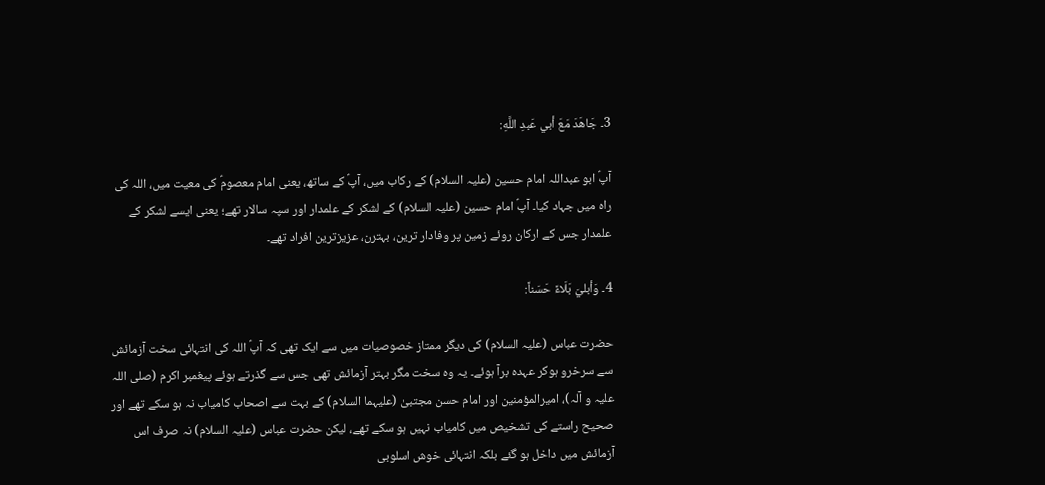3۔ جَاهَدَ مَعَ أبي عَبدِ اللَّهِ:

آپؑ ابو عبداللہ امام حسین (علیہ السلام) کے رکاب میں، آپؑ کے ساتھ، یعنی امام معصومؑ کی معیت میں، اللہ کی راہ میں جہاد کیا۔ آپؑ امام حسین (علیہ السلام) کے لشکر کے علمدار اور سپہ سالار تھے؛ یعنی ایسے لشکر کے علمدار جس کے ارکان روئے زمین پر وفادار ترین، بہترن، عزیزترین افراد تھے۔

4۔ وَأبليَ بَلَاءً حَسَناً:

حضرت عباس (علیہ السلام) کی دیگر ممتاز خصوصیات میں سے ایک تھی کہ آپؑ اللہ کی انتہائی سخت آزمائش سے سرخرو ہوکر عہدہ برآ ہوئے۔ یہ وہ سخت مگر بہتر آزمائش تھی جس سے گذرتے ہوئے پیغمبر اکرم (صلی اللہ علیہ و آلہ)، امیرالمؤمنین اور امام حسن مجتبیٰ (علیہما السلام) کے بہت سے اصحاب کامیاب نہ ہو سکے تھے اور صحیح راستے کی تشخیص میں کامیاب نہيں ہو سکے تھے، لیکن حضرت عباس (علیہ السلام) نہ صرف اس آزمائش میں داخل ہو گئے بلکہ انتہائی خوش اسلوبی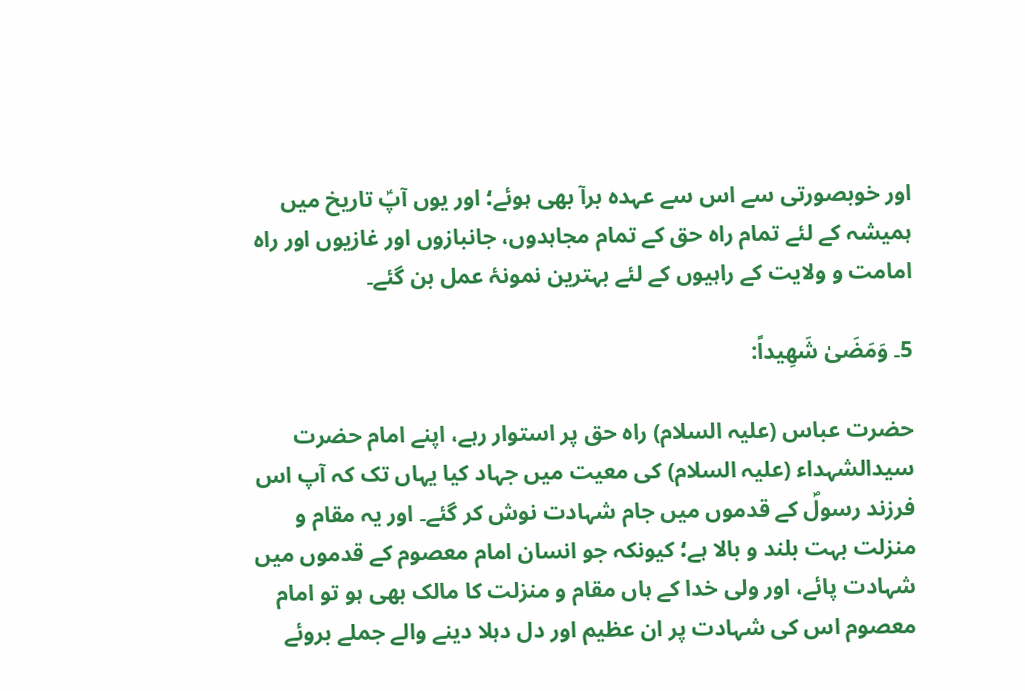اور خوبصورتی سے اس سے عہدہ برآ بھی ہوئے؛ اور یوں آپؑ تاریخ میں ہمیشہ کے لئے تمام راہ حق کے تمام مجاہدوں، جانبازوں اور غازیوں اور راہ امامت و ولایت کے راہیوں کے لئے بہترین نمونۂ عمل بن گئے۔

5۔ وَمَضَىٰ شَهِيداً:

حضرت عباس (علیہ السلام) راہ حق پر استوار رہے، اپنے امام حضرت سیدالشہداء (علیہ السلام) کی معیت میں جہاد کیا یہاں تک کہ آپ اس فرزند رسولؐ کے قدموں میں جام شہادت نوش کر گئے۔ اور یہ مقام و منزلت بہت بلند و بالا ہے؛ کیونکہ جو انسان امام معصوم کے قدموں میں شہادت پائے، اور ولی خدا کے ہاں مقام و منزلت کا مالک بھی ہو تو امام معصوم اس کی شہادت پر ان عظیم اور دل دہلا دینے والے جملے بروئے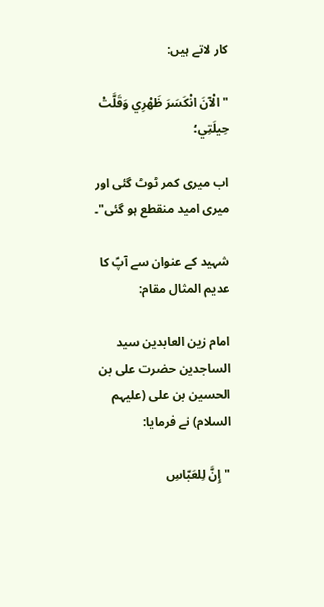کار لاتے ہیں:

"الْآنَ انْكَسَرَ ظَهْرِي وَقَلَّتْ حِيلَتِي‌؛

اب میری کمر ٹوٹ گئی اور میری امید منقطع ہو گئی"۔

شہید کے عنوان سے آپؑ کا عدیم المثال مقام:

امام زین العابدین سید الساجدین حضرت علی بن الحسین بن علی (علیہم السلام) نے فرمایا:

"إِنَّ لِلعَبّاسِ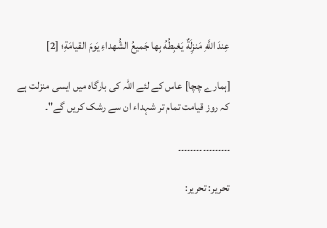عِندَ اللَّهِ مَنزِلَةٌ يَغبِطُهُ بِها جَميعُ الشُّهداءِ يَومَ القيامَةِ؛ [2]

[ہمارے چچا] عاس کے لئے اللہ کی بارگاہ میں ایسی منزلت ہے کہ روز قیامت تمام تر شہداء ان سے رشک کریں گے"۔

۔۔۔۔۔۔۔۔۔۔۔۔۔۔۔۔۔

تحریر: تحریر: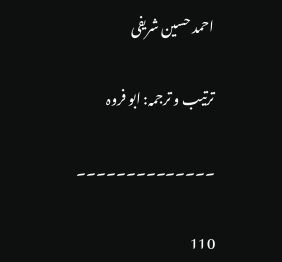احمد حسین شریفی

ترتیب و ترجمہ: ابو فروہ

۔۔۔۔۔۔۔۔۔۔۔۔۔۔

110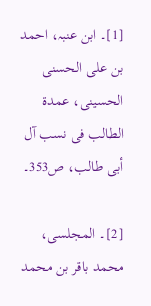[1]۔ ابن عنبہ، احمد بن علی الحسنی الحسینی، عمدۃ الطالب فی نسب آل أبی طالب، ص353۔

[2]۔ المجلسی، محمد باقر بن محمد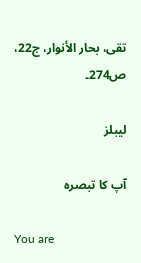تقی، بحار الأنوار، ج22، ص274۔

لیبلز

آپ کا تبصرہ

You are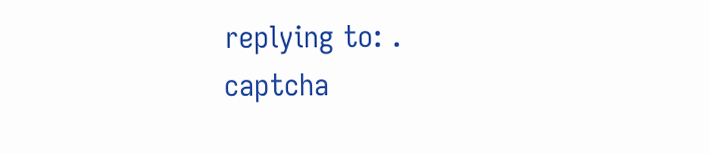replying to: .
captcha